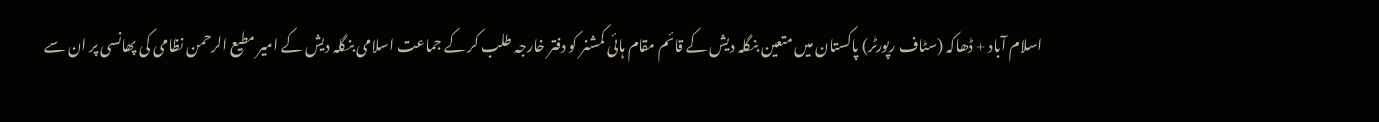اسلام آباد + ڈھاکہ (سٹاف رپورٹر) پاکستان میں متعین بنگلہ دیش کے قائم مقام ہائی کمشنر کو دفتر خارجہ طلب کر کے جماعت اسلامی بنگلہ دیش کے امیر مطیع الرحمن نظامی کی پھانسی پر ان سے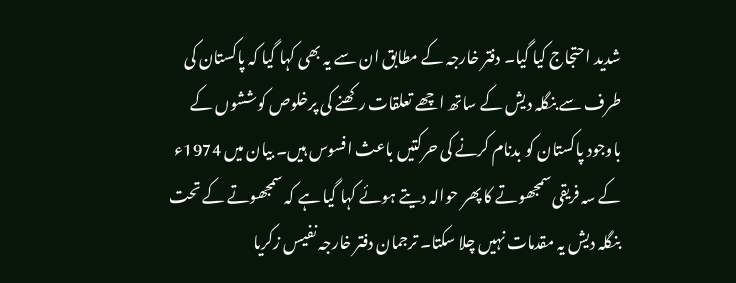شدید احتجاج کیا گیا۔ دفتر خارجہ کے مطابق ان سے یہ بھی کہا گیا کہ پاکستان کی طرف سے بنگلہ دیش کے ساتھ اچھے تعلقات رکھنے کی پرخلوص کوششوں کے باوجود پاکستان کو بدنام کرنے کی حرکتیں باعث افسوس ہیں۔ بیان میں 1974ء کے سہ فریقی سمجھوتے کا پھر حوالہ دیتے ہوئے کہا گیا ہے کہ سمجھوتے کے تحت بنگلہ دیش یہ مقدمات نہیں چلا سکتا۔ ترجمان دفتر خارجہ نفیس زکریا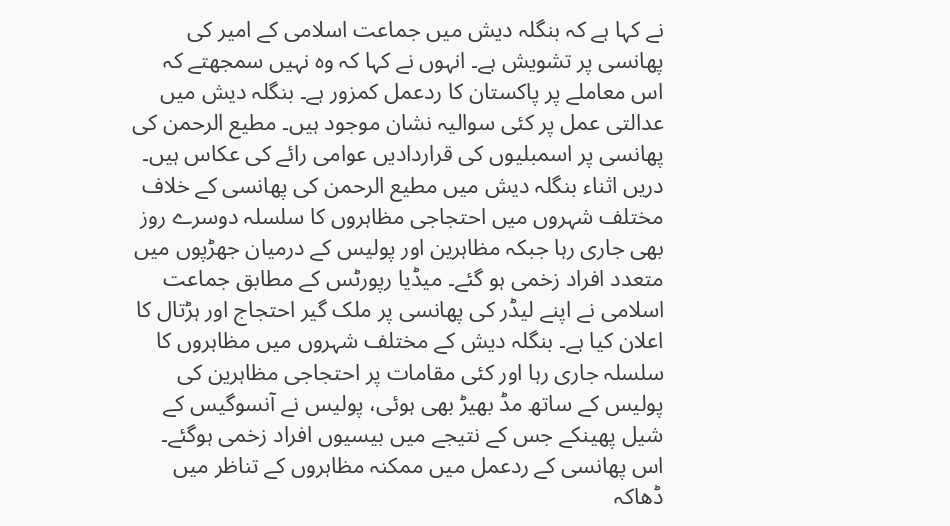نے کہا ہے کہ بنگلہ دیش میں جماعت اسلامی کے امیر کی پھانسی پر تشویش ہے۔ انہوں نے کہا کہ وہ نہیں سمجھتے کہ اس معاملے پر پاکستان کا ردعمل کمزور ہے۔ بنگلہ دیش میں عدالتی عمل پر کئی سوالیہ نشان موجود ہیں۔ مطیع الرحمن کی پھانسی پر اسمبلیوں کی قراردادیں عوامی رائے کی عکاس ہیں۔ دریں اثناء بنگلہ دیش میں مطیع الرحمن کی پھانسی کے خلاف مختلف شہروں میں احتجاجی مظاہروں کا سلسلہ دوسرے روز بھی جاری رہا جبکہ مظاہرین اور پولیس کے درمیان جھڑپوں میں متعدد افراد زخمی ہو گئے۔ میڈیا رپورٹس کے مطابق جماعت اسلامی نے اپنے لیڈر کی پھانسی پر ملک گیر احتجاج اور ہڑتال کا اعلان کیا ہے۔ بنگلہ دیش کے مختلف شہروں میں مظاہروں کا سلسلہ جاری رہا اور کئی مقامات پر احتجاجی مظاہرین کی پولیس کے ساتھ مڈ بھیڑ بھی ہوئی، پولیس نے آنسوگیس کے شیل پھینکے جس کے نتیجے میں بیسیوں افراد زخمی ہوگئے۔ اس پھانسی کے ردعمل میں ممکنہ مظاہروں کے تناظر میں ڈھاکہ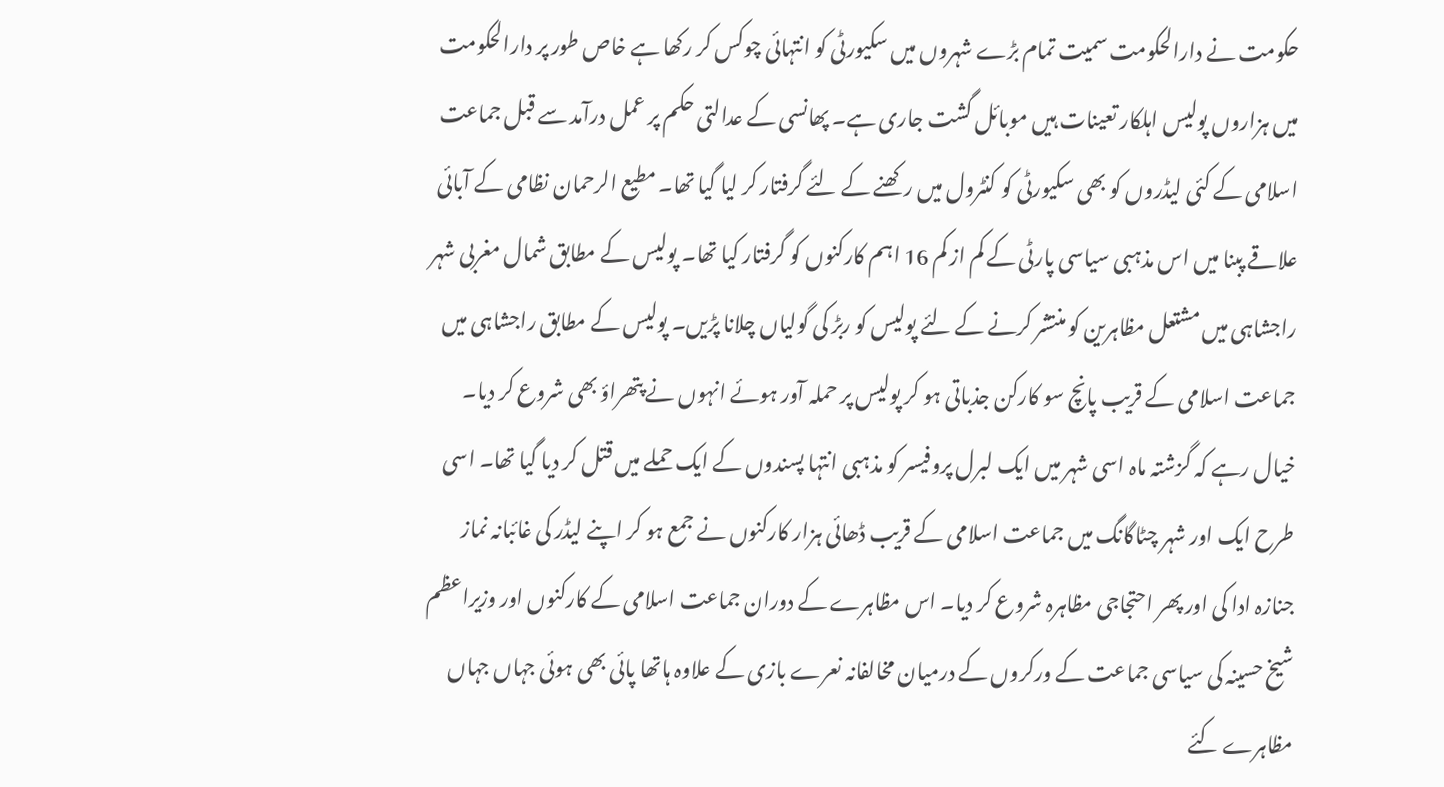حکومت نے دارالحکومت سمیت تمام بڑے شہروں میں سکیورٹی کو انتہائی چوکس کر رکھا ہے خاص طور پر دارالحکومت میں ہزاروں پولیس اہلکار تعینات ہیں موبائل گشت جاری ہے۔ پھانسی کے عدالتی حکم پر عمل درآمد سے قبل جماعت اسلامی کے کئی لیڈروں کو بھی سکیورٹی کو کنٹرول میں رکھنے کے لئے گرفتار کر لیا گیا تھا۔ مطیع الرحمان نظامی کے آبائی علاقے پبنا میں اس مذہبی سیاسی پارٹی کے کم از کم 16 اہم کارکنوں کو گرفتار کیا تھا۔ پولیس کے مطابق شمال مغربی شہر راجشاہی میں مشتعل مظاہرین کو منتشر کرنے کے لئے پولیس کو ربڑ کی گولیاں چلانا پڑیں۔ پولیس کے مطابق راجشاہی میں جماعت اسلامی کے قریب پانچ سو کارکن جذباتی ہو کر پولیس پر حملہ آور ہوئے انہوں نے پتھراؤ بھی شروع کر دیا۔ خیال رہے کہ گزشتہ ماہ اسی شہر میں ایک لبرل پروفیسر کو مذہبی انتہا پسندوں کے ایک حملے میں قتل کر دیا گیا تھا۔ اسی طرح ایک اور شہر چٹاگانگ میں جماعت اسلامی کے قریب ڈھائی ہزار کارکنوں نے جمع ہو کر اپنے لیڈر کی غائبانہ نماز جنازہ ادا کی اور پھر احتجاجی مظاہرہ شروع کر دیا۔ اس مظاہرے کے دوران جماعت اسلامی کے کارکنوں اور وزیراعظم شیخ حسینہ کی سیاسی جماعت کے ورکروں کے درمیان مخالفانہ نعرے بازی کے علاوہ ہاتھا پائی بھی ہوئی جہاں جہاں مظاہرے کئے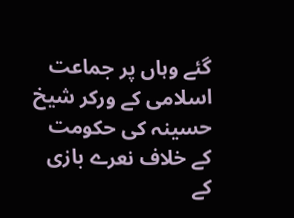گئے وہاں پر جماعت اسلامی کے ورکر شیخ حسینہ کی حکومت کے خلاف نعرے بازی کے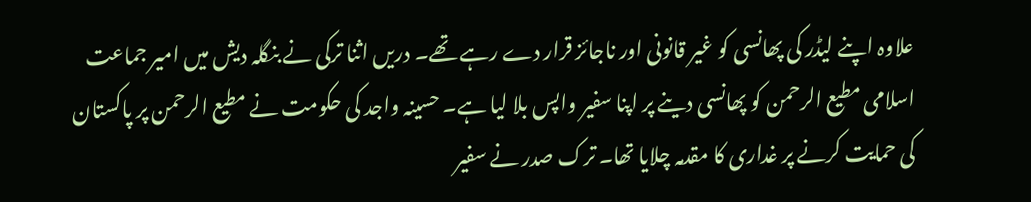علاوہ اپنے لیڈر کی پھانسی کو غیر قانونی اور ناجائز قرار دے رہے تھے۔ دریں اثنا ترکی نے بنگلہ دیش میں امیر جماعت اسلامی مطیع الرحمن کو پھانسی دینے پر اپنا سفیر واپس بلا لیا ہے۔ حسینہ واجد کی حکومت نے مطیع الرحمن پر پاکستان کی حمایت کرنے پر غداری کا مقدمہ چلایا تھا۔ ترک صدر نے سفیر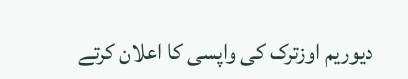دیوریم اوزترک کی واپسی کا اعلان کرتے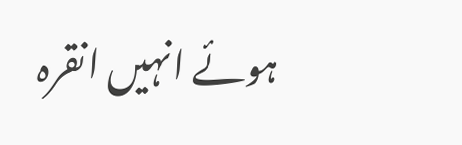ہوئے انہیں انقرہ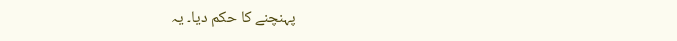پہنچنے کا حکم دیا۔ یہ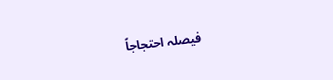فیصلہ احتجاجاً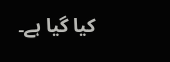کیا گیا ہے۔